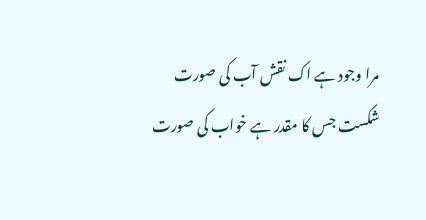مرا وجود ہے اک نقش آب کی صورت
شکست جس کا مقدر ہے خواب کی صورت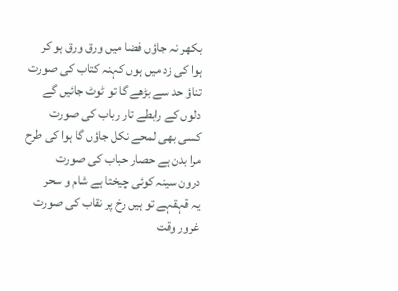بکھر نہ جاؤں فضا میں ورق ورق ہو کر
ہوا کی زد میں ہوں کہنہ کتاب کی صورت
تناؤ حد سے بڑھے گا تو ٹوٹ جائیں گے
دلوں کے رابطے تار رباب کی صورت
کسی بھی لمحے نکل جاؤں گا ہوا کی طرح
مرا بدن ہے حصار حباب کی صورت
درون سینہ کوئی چیختا ہے شام و سحر
یہ قہقہے تو ہیں رخ پر نقاب کی صورت
غرور وقت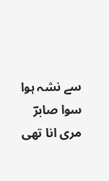سے نشہ ہوا سوا صابرؔ
مری انا تھی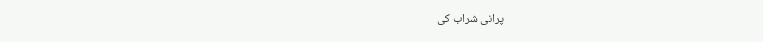پرانی شراب کی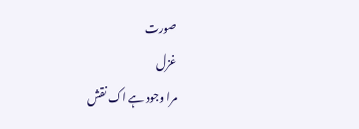صورت
غزل
مرا وجود ہے اک نقش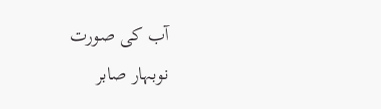آب کی صورت
نوبہار صابر